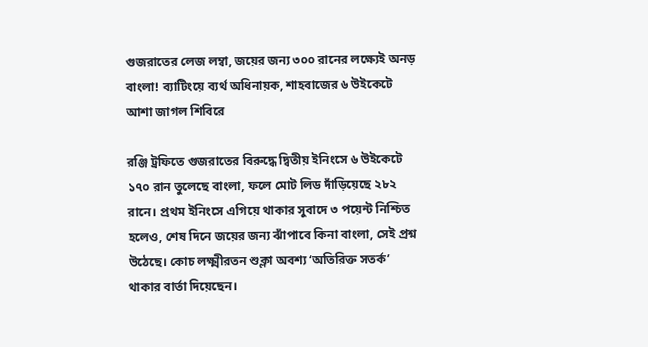গুজরাতের লেজ লম্বা, জয়ের জন্য ৩০০ রানের লক্ষ্যেই অনড় বাংলা! ব্যাটিংয়ে ব্যর্থ অধিনায়ক, শাহবাজের ৬ উইকেটে আশা জাগল শিবিরে

রঞ্জি ট্রফিতে গুজরাতের বিরুদ্ধে দ্বিতীয় ইনিংসে ৬ উইকেটে ১৭০ রান তুলেছে বাংলা, ফলে মোট লিড দাঁড়িয়েছে ২৮২ রানে। প্রথম ইনিংসে এগিয়ে থাকার সুবাদে ৩ পয়েন্ট নিশ্চিত হলেও, শেষ দিনে জয়ের জন্য ঝাঁপাবে কিনা বাংলা, সেই প্রশ্ন উঠেছে। কোচ লক্ষ্মীরতন শুক্লা অবশ্য ‘অতিরিক্ত সতর্ক’ থাকার বার্তা দিয়েছেন।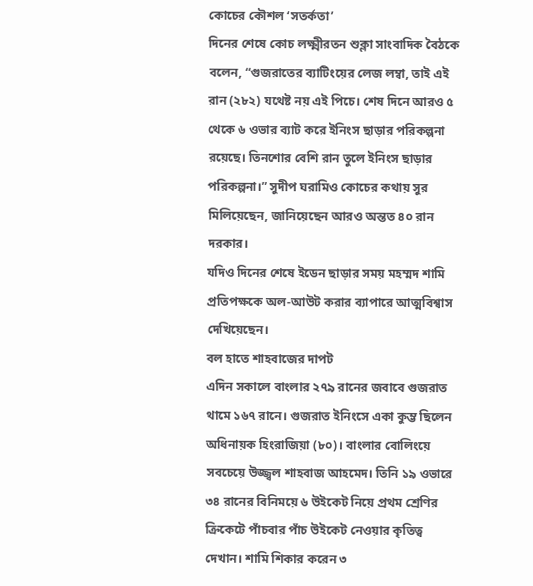কোচের কৌশল ‘সতর্কতা’
দিনের শেষে কোচ লক্ষ্মীরতন শুক্লা সাংবাদিক বৈঠকে বলেন, “গুজরাতের ব্যাটিংয়ের লেজ লম্বা, তাই এই রান (২৮২) যথেষ্ট নয় এই পিচে। শেষ দিনে আরও ৫ থেকে ৬ ওভার ব্যাট করে ইনিংস ছাড়ার পরিকল্পনা রয়েছে। তিনশোর বেশি রান তুলে ইনিংস ছাড়ার পরিকল্পনা।” সুদীপ ঘরামিও কোচের কথায় সুর মিলিয়েছেন, জানিয়েছেন আরও অন্তত ৪০ রান দরকার।
যদিও দিনের শেষে ইডেন ছাড়ার সময় মহম্মদ শামি প্রতিপক্ষকে অল-আউট করার ব্যাপারে আত্মবিশ্বাস দেখিয়েছেন।
বল হাতে শাহবাজের দাপট
এদিন সকালে বাংলার ২৭৯ রানের জবাবে গুজরাত থামে ১৬৭ রানে। গুজরাত ইনিংসে একা কুম্ভ ছিলেন অধিনায়ক হিংরাজিয়া (৮০)। বাংলার বোলিংয়ে সবচেয়ে উজ্জ্বল শাহবাজ আহমেদ। তিনি ১৯ ওভারে ৩৪ রানের বিনিময়ে ৬ উইকেট নিয়ে প্রথম শ্রেণির ক্রিকেটে পাঁচবার পাঁচ উইকেট নেওয়ার কৃতিত্ব দেখান। শামি শিকার করেন ৩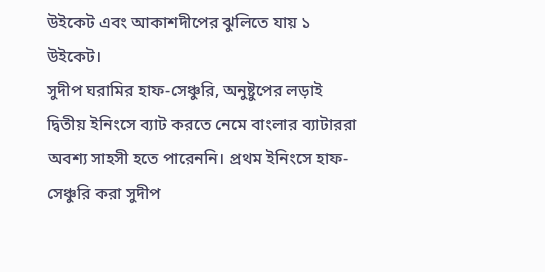উইকেট এবং আকাশদীপের ঝুলিতে যায় ১ উইকেট।
সুদীপ ঘরামির হাফ-সেঞ্চুরি, অনুষ্টুপের লড়াই
দ্বিতীয় ইনিংসে ব্যাট করতে নেমে বাংলার ব্যাটাররা অবশ্য সাহসী হতে পারেননি। প্রথম ইনিংসে হাফ-সেঞ্চুরি করা সুদীপ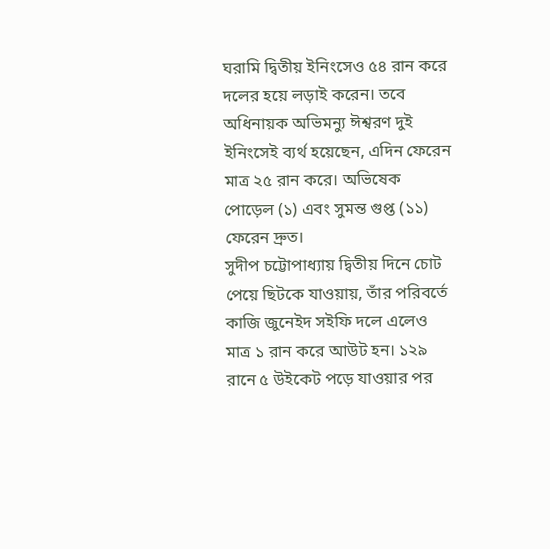ঘরামি দ্বিতীয় ইনিংসেও ৫৪ রান করে দলের হয়ে লড়াই করেন। তবে অধিনায়ক অভিমন্যু ঈশ্বরণ দুই ইনিংসেই ব্যর্থ হয়েছেন, এদিন ফেরেন মাত্র ২৫ রান করে। অভিষেক পোড়েল (১) এবং সুমন্ত গুপ্ত (১১) ফেরেন দ্রুত।
সুদীপ চট্টোপাধ্যায় দ্বিতীয় দিনে চোট পেয়ে ছিটকে যাওয়ায়, তাঁর পরিবর্তে কাজি জুনেইদ সইফি দলে এলেও মাত্র ১ রান করে আউট হন। ১২৯ রানে ৫ উইকেট পড়ে যাওয়ার পর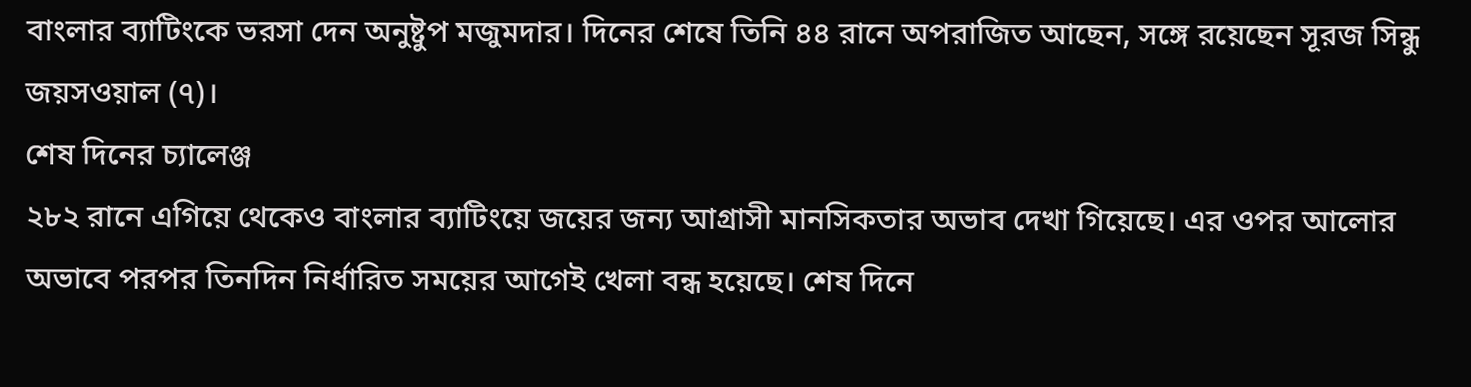বাংলার ব্যাটিংকে ভরসা দেন অনুষ্টুপ মজুমদার। দিনের শেষে তিনি ৪৪ রানে অপরাজিত আছেন, সঙ্গে রয়েছেন সূরজ সিন্ধু জয়সওয়াল (৭)।
শেষ দিনের চ্যালেঞ্জ
২৮২ রানে এগিয়ে থেকেও বাংলার ব্যাটিংয়ে জয়ের জন্য আগ্রাসী মানসিকতার অভাব দেখা গিয়েছে। এর ওপর আলোর অভাবে পরপর তিনদিন নির্ধারিত সময়ের আগেই খেলা বন্ধ হয়েছে। শেষ দিনে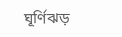ঘূর্ণিঝড়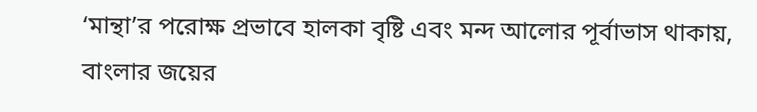‘মান্থা’র পরোক্ষ প্রভাবে হালকা বৃষ্টি এবং মন্দ আলোর পূর্বাভাস থাকায়, বাংলার জয়ের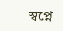স্বপ্নে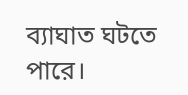ব্যাঘাত ঘটতে পারে।